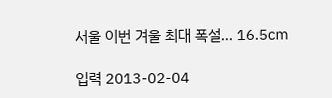서울 이번 겨울 최대 폭설… 16.5㎝

입력 2013-02-04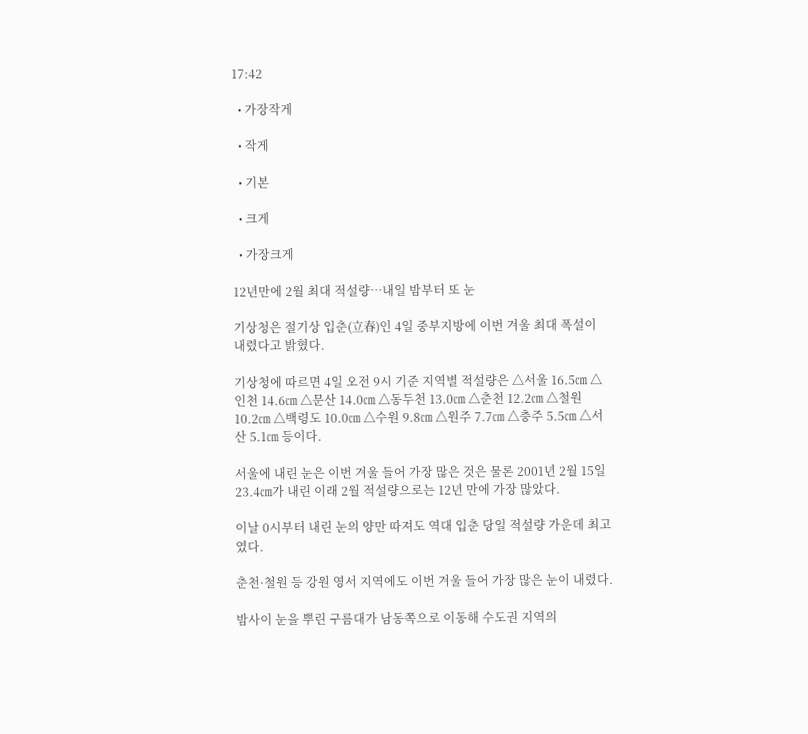17:42

  • 가장작게

  • 작게

  • 기본

  • 크게

  • 가장크게

12년만에 2월 최대 적설량…내일 밤부터 또 눈

기상청은 절기상 입춘(立春)인 4일 중부지방에 이번 겨울 최대 폭설이 내렸다고 밝혔다.

기상청에 따르면 4일 오전 9시 기준 지역별 적설량은 △서울 16.5㎝ △인천 14.6㎝ △문산 14.0㎝ △동두천 13.0㎝ △춘천 12.2㎝ △철원 10.2㎝ △백령도 10.0㎝ △수원 9.8㎝ △원주 7.7㎝ △충주 5.5㎝ △서산 5.1㎝ 등이다.

서울에 내린 눈은 이번 겨울 들어 가장 많은 것은 물론 2001년 2월 15일 23.4㎝가 내린 이래 2월 적설량으로는 12년 만에 가장 많았다.

이날 0시부터 내린 눈의 양만 따져도 역대 입춘 당일 적설량 가운데 최고였다.

춘천·철원 등 강원 영서 지역에도 이번 겨울 들어 가장 많은 눈이 내렸다.

밤사이 눈을 뿌린 구름대가 남동쪽으로 이동해 수도권 지역의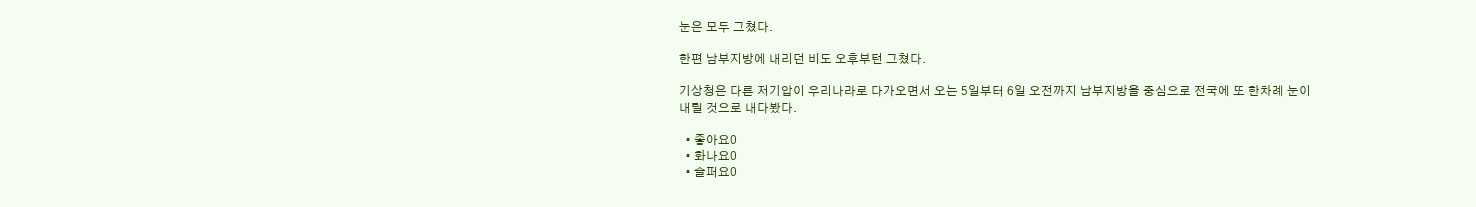눈은 모두 그쳤다.

한편 남부지방에 내리던 비도 오후부턴 그쳤다.

기상청은 다른 저기압이 우리나라로 다가오면서 오는 5일부터 6일 오전까지 남부지방을 중심으로 전국에 또 한차례 눈이 내릴 것으로 내다봤다.

  • 좋아요0
  • 화나요0
  • 슬퍼요0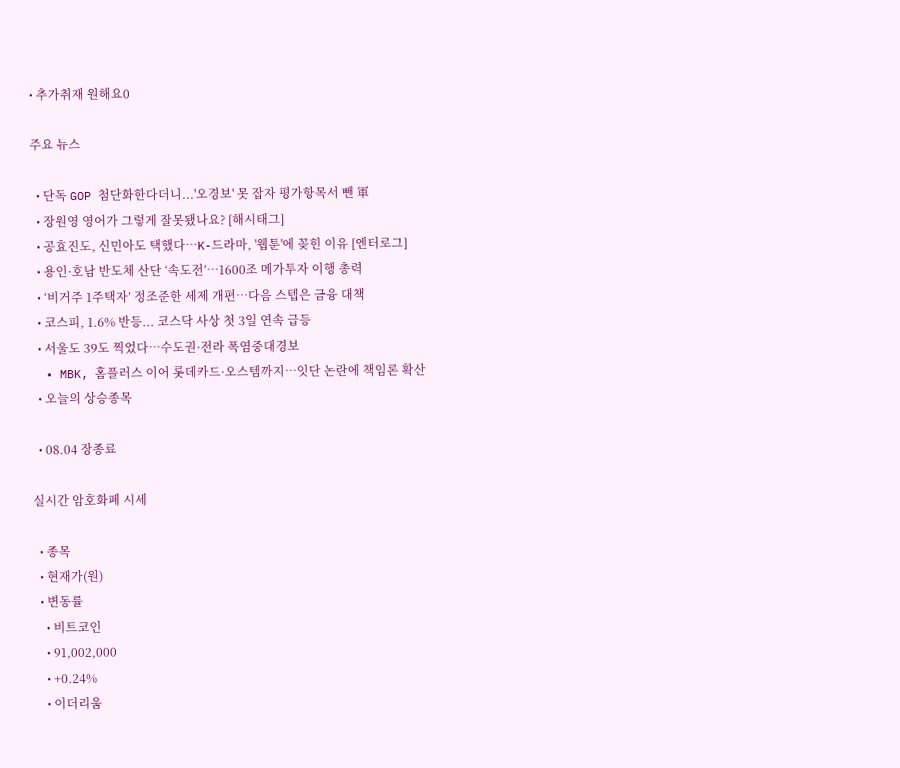• 추가취재 원해요0

주요 뉴스

  • 단독 GOP 첨단화한다더니...'오경보' 못 잡자 평가항목서 뺀 軍
  • 장원영 영어가 그렇게 잘못됐나요? [해시태그]
  • 공효진도, 신민아도 택했다⋯K-드라마, '웹툰'에 꽂힌 이유 [엔터로그]
  • 용인·호남 반도체 산단 ‘속도전’…1600조 메가투자 이행 총력
  • ‘비거주 1주택자’ 정조준한 세제 개편…다음 스텝은 금융 대책
  • 코스피, 1.6% 반등... 코스닥 사상 첫 3일 연속 급등
  • 서울도 39도 찍었다…수도권·전라 폭염중대경보
  • MBK, 홈플러스 이어 롯데카드·오스템까지…잇단 논란에 책임론 확산
  • 오늘의 상승종목

  • 08.04 장종료

실시간 암호화폐 시세

  • 종목
  • 현재가(원)
  • 변동률
    • 비트코인
    • 91,002,000
    • +0.24%
    • 이더리움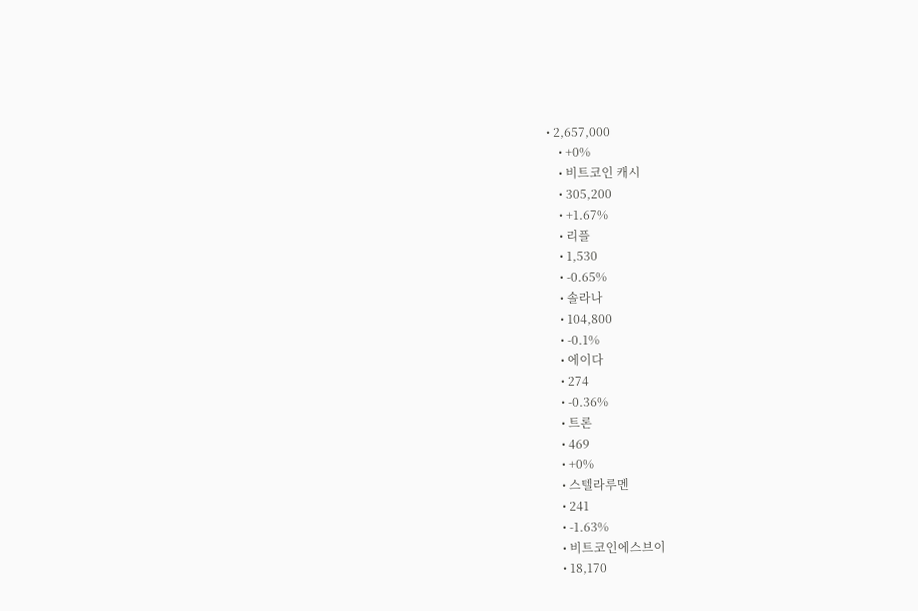• 2,657,000
    • +0%
    • 비트코인 캐시
    • 305,200
    • +1.67%
    • 리플
    • 1,530
    • -0.65%
    • 솔라나
    • 104,800
    • -0.1%
    • 에이다
    • 274
    • -0.36%
    • 트론
    • 469
    • +0%
    • 스텔라루멘
    • 241
    • -1.63%
    • 비트코인에스브이
    • 18,170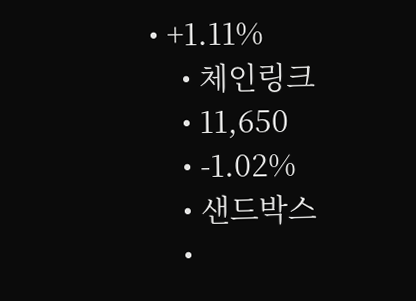• +1.11%
    • 체인링크
    • 11,650
    • -1.02%
    • 샌드박스
    •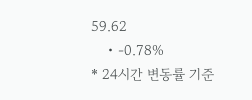59.62
    • -0.78%
* 24시간 변동률 기준